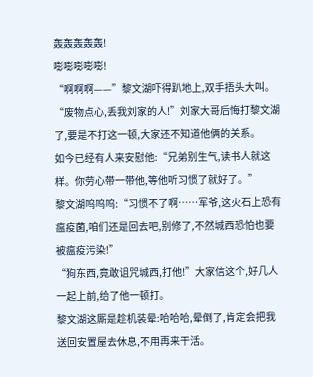轰轰轰轰轰!
嘭嘭嘭嘭嘭!
“啊啊啊——”黎文湖吓得趴地上,双手捂头大叫。
“废物点心,丢我刘家的人!”刘家大哥后悔打黎文湖了,要是不打这一顿,大家还不知道他俩的关系。
如今已经有人来安慰他:“兄弟别生气,读书人就这样。你劳心带一带他,等他听习惯了就好了。”
黎文湖呜呜呜:“习惯不了啊……军爷,这火石上恐有瘟疫菌,咱们还是回去吧,别修了,不然城西恐怕也要被瘟疫污染!”
“狗东西,竟敢诅咒城西,打他!”大家信这个,好几人一起上前,给了他一顿打。
黎文湖这厮是趁机装晕:哈哈哈,晕倒了,肯定会把我送回安置屋去休息,不用再来干活。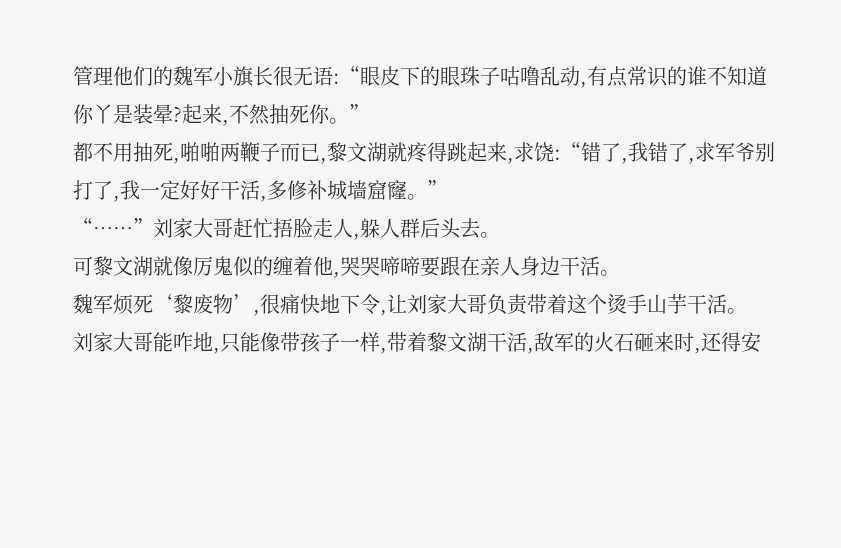管理他们的魏军小旗长很无语:“眼皮下的眼珠子咕噜乱动,有点常识的谁不知道你丫是装晕?起来,不然抽死你。”
都不用抽死,啪啪两鞭子而已,黎文湖就疼得跳起来,求饶:“错了,我错了,求军爷别打了,我一定好好干活,多修补城墙窟窿。”
“……”刘家大哥赶忙捂脸走人,躲人群后头去。
可黎文湖就像厉鬼似的缠着他,哭哭啼啼要跟在亲人身边干活。
魏军烦死‘黎废物’,很痛快地下令,让刘家大哥负责带着这个烫手山芋干活。
刘家大哥能咋地,只能像带孩子一样,带着黎文湖干活,敌军的火石砸来时,还得安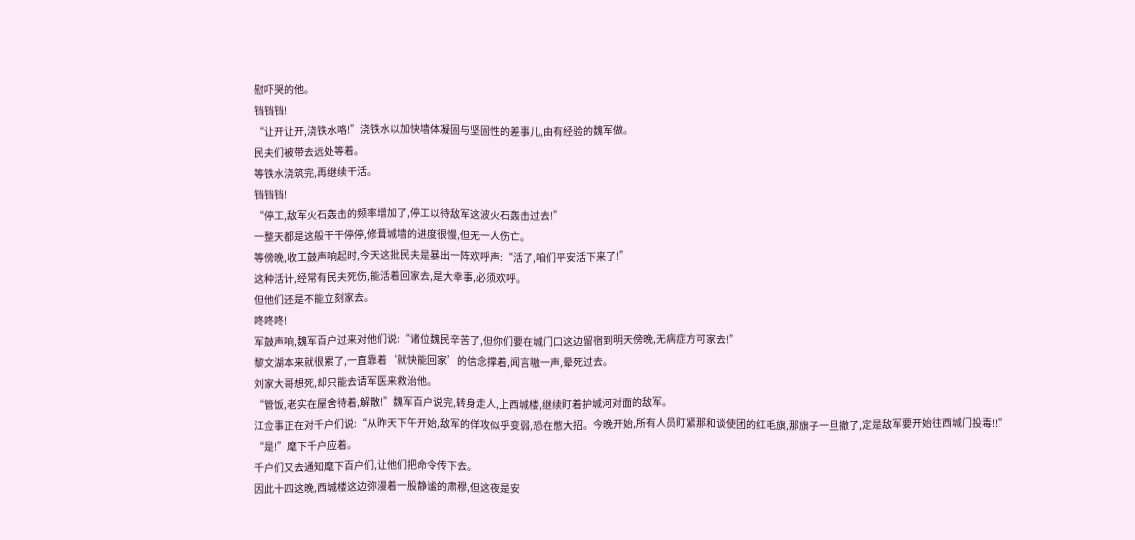慰吓哭的他。
铛铛铛!
“让开让开,浇铁水咯!”浇铁水以加快墙体凝固与坚固性的差事儿,由有经验的魏军做。
民夫们被带去远处等着。
等铁水浇筑完,再继续干活。
铛铛铛!
“停工,敌军火石轰击的频率增加了,停工以待敌军这波火石轰击过去!”
一整天都是这般干干停停,修葺城墙的进度很慢,但无一人伤亡。
等傍晚,收工鼓声响起时,今天这批民夫是暴出一阵欢呼声:“活了,咱们平安活下来了!”
这种活计,经常有民夫死伤,能活着回家去,是大幸事,必须欢呼。
但他们还是不能立刻家去。
咚咚咚!
军鼓声响,魏军百户过来对他们说:“诸位魏民辛苦了,但你们要在城门口这边留宿到明天傍晚,无病症方可家去!”
黎文湖本来就很累了,一直靠着‘就快能回家’的信念撑着,闻言嗷一声,晕死过去。
刘家大哥想死,却只能去请军医来救治他。
“管饭,老实在屋舍待着,解散!”魏军百户说完,转身走人,上西城楼,继续盯着护城河对面的敌军。
江佥事正在对千户们说:“从昨天下午开始,敌军的佯攻似乎变弱,恐在憋大招。今晚开始,所有人员盯紧那和谈使团的红毛旗,那旗子一旦撤了,定是敌军要开始往西城门投毒!!”
“是!”麾下千户应着。
千户们又去通知麾下百户们,让他们把命令传下去。
因此十四这晚,西城楼这边弥漫着一股静谧的肃穆,但这夜是安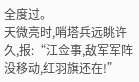全度过。
天微亮时,哨塔兵远眺许久,报:“江佥事,敌军军阵没移动,红羽旗还在!”